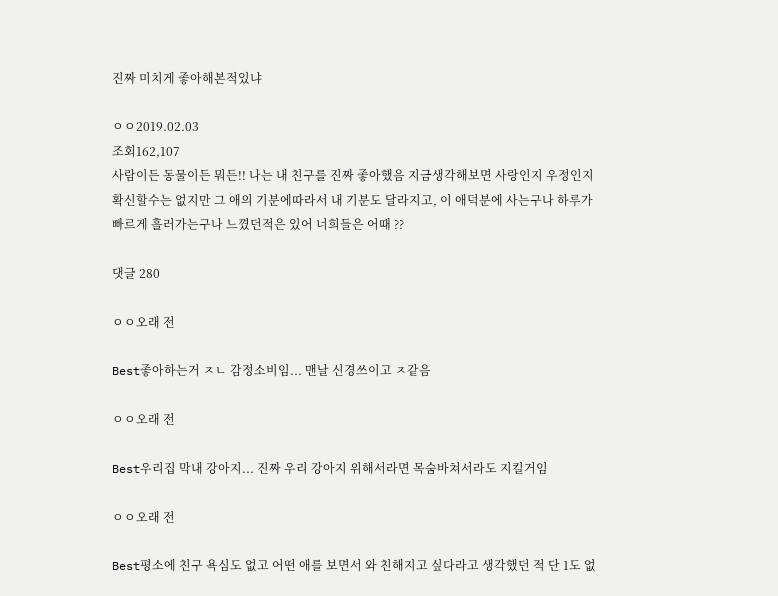진짜 미치게 좋아해본적있냐

ㅇㅇ2019.02.03
조회162,107
사람이든 동물이든 뭐든!! 나는 내 친구를 진짜 좋아했음 지금생각해보면 사랑인지 우정인지 확신할수는 없지만 그 애의 기분에따라서 내 기분도 달라지고, 이 애덕분에 사는구나 하루가 빠르게 흘러가는구나 느꼈던적은 있어 너희들은 어때 ??

댓글 280

ㅇㅇ오래 전

Best좋아하는거 ㅈㄴ 감정소비임... 맨날 신경쓰이고 ㅈ같음

ㅇㅇ오래 전

Best우리집 막내 강아지... 진짜 우리 강아지 위해서라면 목숨바쳐서라도 지킬거임

ㅇㅇ오래 전

Best평소에 친구 욕심도 없고 어떤 애를 보면서 와 친해지고 싶다라고 생각했던 적 단 1도 없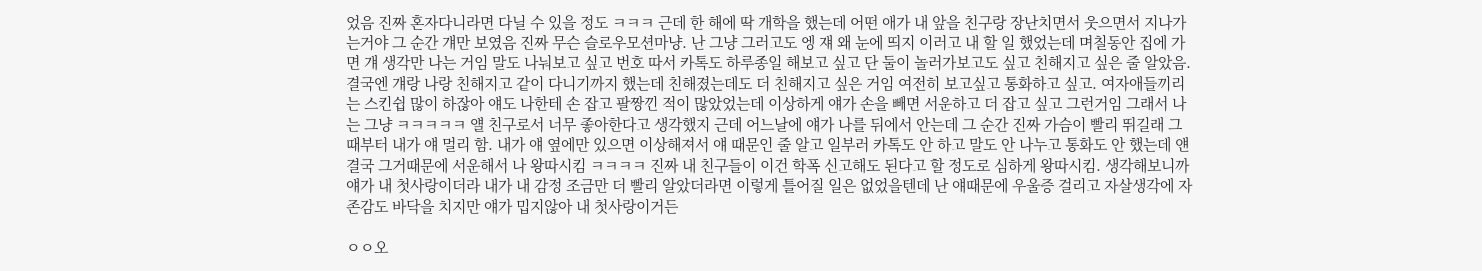었음 진짜 혼자다니라면 다닐 수 있을 정도 ㅋㅋㅋ 근데 한 해에 딱 개학을 했는데 어떤 애가 내 앞을 친구랑 장난치면서 웃으면서 지나가는거야 그 순간 걔만 보였음 진짜 무슨 슬로우모션마냥. 난 그냥 그러고도 엥 쟤 왜 눈에 띄지 이러고 내 할 일 했었는데 며칠동안 집에 가면 걔 생각만 나는 거임 말도 나눠보고 싶고 번호 따서 카톡도 하루종일 해보고 싶고 단 둘이 놀러가보고도 싶고 친해지고 싶은 줄 알았음. 결국엔 걔랑 나랑 친해지고 같이 다니기까지 했는데 친해졌는데도 더 친해지고 싶은 거임 여전히 보고싶고 통화하고 싶고. 여자애들끼리는 스킨쉽 많이 하잖아 얘도 나한테 손 잡고 팔짱낀 적이 많았었는데 이상하게 얘가 손을 빼면 서운하고 더 잡고 싶고 그런거임 그래서 나는 그냥 ㅋㅋㅋㅋㅋ 얠 친구로서 너무 좋아한다고 생각했지 근데 어느날에 얘가 나를 뒤에서 안는데 그 순간 진짜 가슴이 빨리 뛰길래 그때부터 내가 얘 멀리 함. 내가 얘 옆에만 있으면 이상해져서 얘 때문인 줄 알고 일부러 카톡도 안 하고 말도 안 나누고 통화도 안 했는데 얜 결국 그거때문에 서운해서 나 왕따시킴 ㅋㅋㅋㅋ 진짜 내 친구들이 이건 학폭 신고해도 된다고 할 정도로 심하게 왕따시킴. 생각해보니까 얘가 내 첫사랑이더라 내가 내 감정 조금만 더 빨리 알았더라면 이렇게 틀어질 일은 없었을텐데 난 얘때문에 우울증 걸리고 자살생각에 자존감도 바닥을 치지만 얘가 밉지않아 내 첫사랑이거든

ㅇㅇ오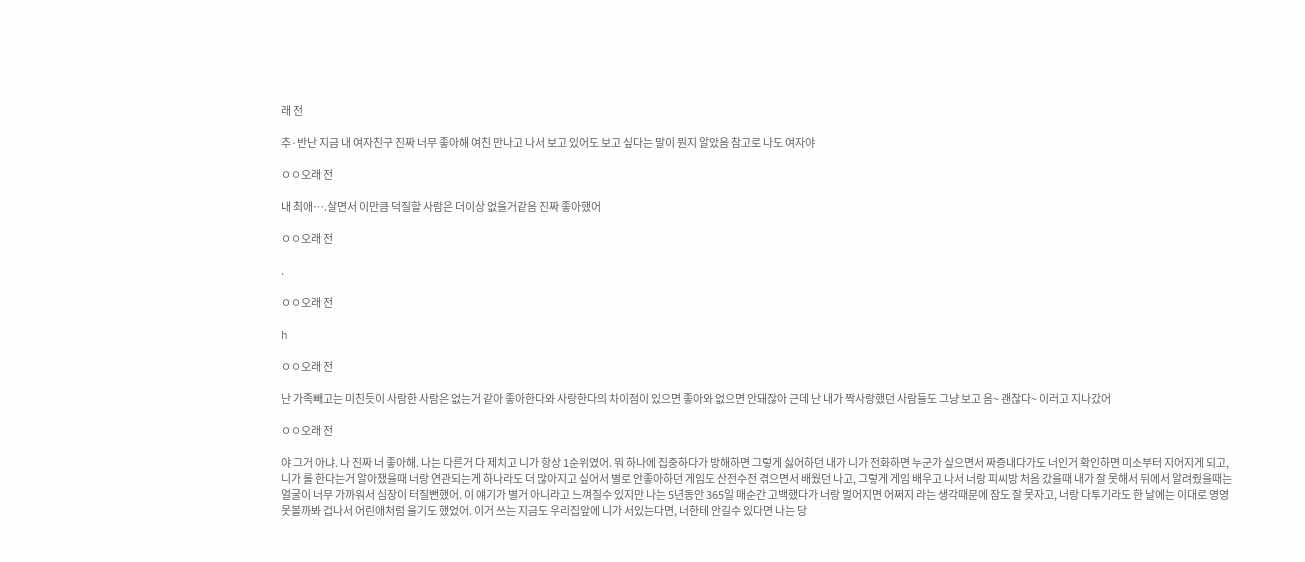래 전

추·반난 지금 내 여자친구 진짜 너무 좋아해 여친 만나고 나서 보고 있어도 보고 싶다는 말이 뭔지 알았음 참고로 나도 여자야

ㅇㅇ오래 전

내 최애….살면서 이만큼 덕질할 사람은 더이상 없을거같음 진짜 좋아했어

ㅇㅇ오래 전

.

ㅇㅇ오래 전

h

ㅇㅇ오래 전

난 가족빼고는 미친듯이 사람한 사람은 없는거 같아 좋아한다와 사랑한다의 차이점이 있으면 좋아와 없으면 안돼잖아 근데 난 내가 짝사랑했던 사람들도 그냥 보고 음~ 괜찮다~ 이러고 지나갔어

ㅇㅇ오래 전

야 그거 아냐. 나 진짜 너 좋아해. 나는 다른거 다 제치고 니가 항상 1순위였어. 뭐 하나에 집중하다가 방해하면 그렇게 싫어하던 내가 니가 전화하면 누군가 싶으면서 짜증내다가도 너인거 확인하면 미소부터 지어지게 되고, 니가 롤 한다는거 알아챘을때 너랑 연관되는게 하나라도 더 많아지고 싶어서 별로 안좋아하던 게임도 산전수전 겪으면서 배웠던 나고, 그렇게 게임 배우고 나서 너랑 피씨방 처음 갔을때 내가 잘 못해서 뒤에서 알려줬을때는 얼굴이 너무 가까워서 심장이 터질뻔했어. 이 얘기가 별거 아니라고 느껴질수 있지만 나는 5년동안 365일 매순간 고백했다가 너랑 멀어지면 어쩌지 라는 생각때문에 잠도 잘 못자고, 너랑 다투기라도 한 날에는 이대로 영영 못볼까봐 겁나서 어린애처럼 울기도 했었어. 이거 쓰는 지금도 우리집앞에 니가 서있는다면, 너한테 안길수 있다면 나는 당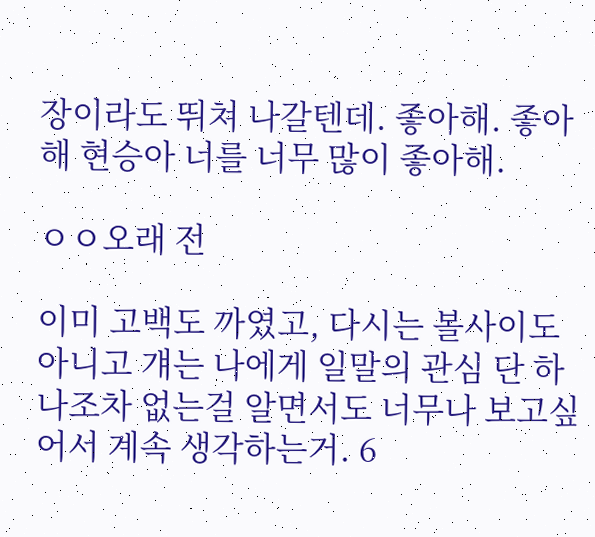장이라도 뛰쳐 나갈텐데. 좋아해. 좋아해 현승아 너를 너무 많이 좋아해.

ㅇㅇ오래 전

이미 고백도 까였고, 다시는 볼사이도 아니고 걔는 나에게 일말의 관심 단 하나조차 없는걸 알면서도 너무나 보고싶어서 계속 생각하는거. 6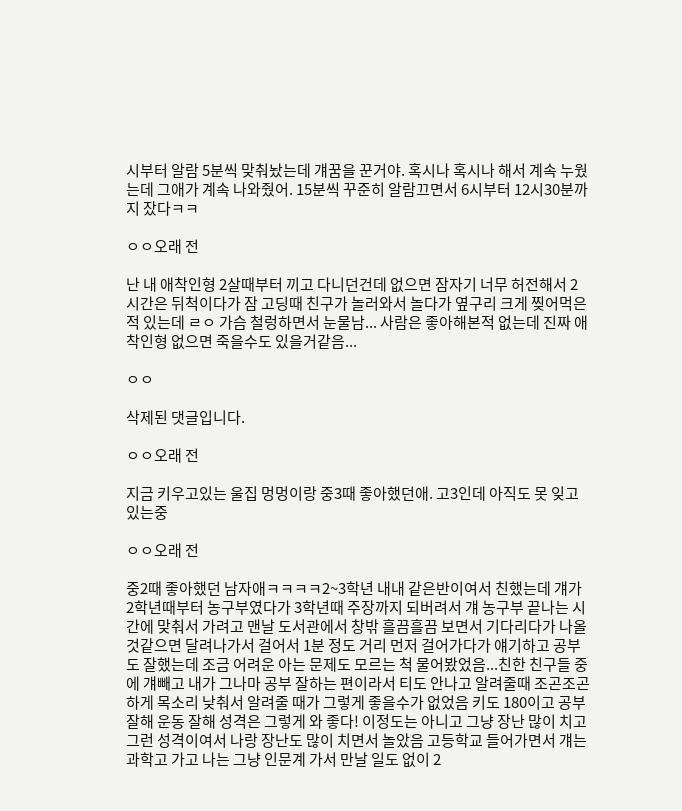시부터 알람 5분씩 맞춰놨는데 걔꿈을 꾼거야. 혹시나 혹시나 해서 계속 누웠는데 그애가 계속 나와줬어. 15분씩 꾸준히 알람끄면서 6시부터 12시30분까지 잤다ㅋㅋ

ㅇㅇ오래 전

난 내 애착인형 2살때부터 끼고 다니던건데 없으면 잠자기 너무 허전해서 2시간은 뒤척이다가 잠 고딩때 친구가 놀러와서 놀다가 옆구리 크게 찢어먹은적 있는데 ㄹㅇ 가슴 철렁하면서 눈물남... 사람은 좋아해본적 없는데 진짜 애착인형 없으면 죽을수도 있을거같음...

ㅇㅇ

삭제된 댓글입니다.

ㅇㅇ오래 전

지금 키우고있는 울집 멍멍이랑 중3때 좋아했던애. 고3인데 아직도 못 잊고있는중

ㅇㅇ오래 전

중2때 좋아했던 남자애ㅋㅋㅋㅋ2~3학년 내내 같은반이여서 친했는데 걔가 2학년때부터 농구부였다가 3학년때 주장까지 되버려서 걔 농구부 끝나는 시간에 맞춰서 가려고 맨날 도서관에서 창밖 흘끔흘끔 보면서 기다리다가 나올것같으면 달려나가서 걸어서 1분 정도 거리 먼저 걸어가다가 얘기하고 공부도 잘했는데 조금 어려운 아는 문제도 모르는 척 물어봤었음...친한 친구들 중에 걔빼고 내가 그나마 공부 잘하는 편이라서 티도 안나고 알려줄때 조곤조곤하게 목소리 낮춰서 알려줄 때가 그렇게 좋을수가 없었음 키도 180이고 공부 잘해 운동 잘해 성격은 그렇게 와 좋다! 이정도는 아니고 그냥 장난 많이 치고 그런 성격이여서 나랑 장난도 많이 치면서 놀았음 고등학교 들어가면서 걔는 과학고 가고 나는 그냥 인문계 가서 만날 일도 없이 2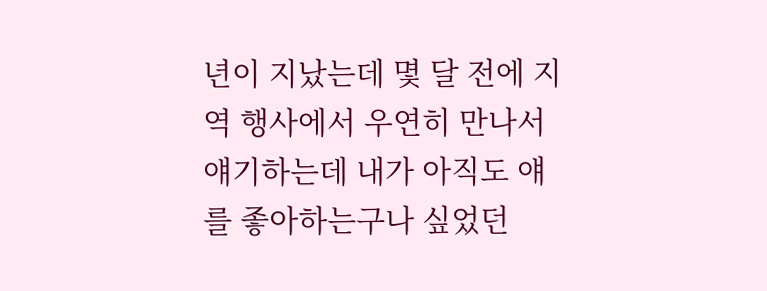년이 지났는데 몇 달 전에 지역 행사에서 우연히 만나서 얘기하는데 내가 아직도 얘를 좋아하는구나 싶었던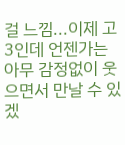걸 느낌...이제 고3인데 언젠가는 아무 감정없이 웃으면서 만날 수 있겠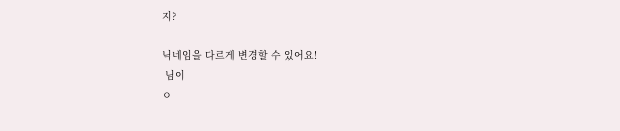지?

닉네임을 다르게 변경할 수 있어요!
 님이
ㅇ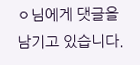ㅇ님에게 댓글을 남기고 있습니다.